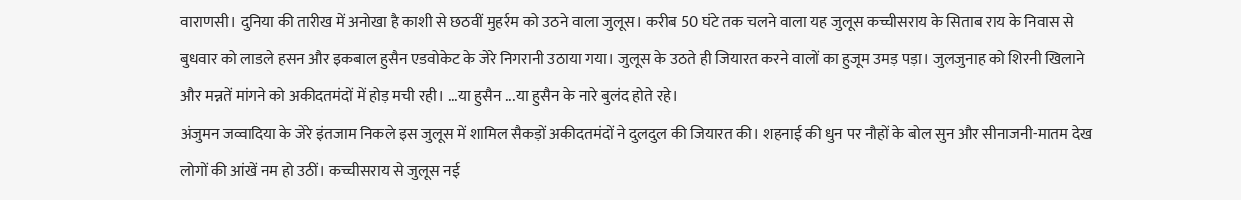वाराणसी। दुनिया की तारीख में अनोखा है काशी से छठवीं मुहर्रम को उठने वाला जुलूस। करीब 50 घंटे तक चलने वाला यह जुलूस कच्चीसराय के सिताब राय के निवास से बुधवार को लाडले हसन और इकबाल हुसैन एडवोकेट के जेरे निगरानी उठाया गया। जुलूस के उठते ही जियारत करने वालों का हुजूम उमड़ पड़ा। जुलजुनाह को शिरनी खिलाने और मन्नतें मांगने को अकीदतमंदों में होड़ मची रही। ...या हुसैन ...या हुसैन के नारे बुलंद होते रहे।
अंजुमन जव्वादिया के जेरे इंतजाम निकले इस जुलूस में शामिल सैकड़ों अकीदतमंदों ने दुलदुल की जियारत की। शहनाई की धुन पर नौहों के बोल सुन और सीनाजनी-मातम देख लोगों की आंखें नम हो उठीं। कच्चीसराय से जुलूस नई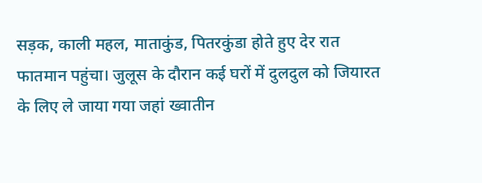सड़क, काली महल, माताकुंड, पितरकुंडा होते हुए देर रात फातमान पहुंचा। जुलूस के दौरान कई घरों में दुलदुल को जियारत के लिए ले जाया गया जहां ख्वातीन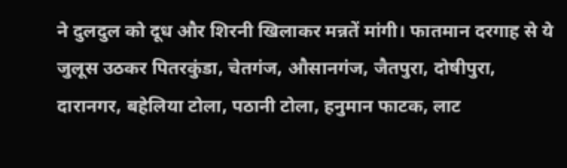ने दुलदुल को दूध और शिरनी खिलाकर मन्नतें मांगी। फातमान दरगाह से ये जुलूस उठकर पितरकुंडा, चेतगंज, औसानगंज, जैतपुरा, दोषीपुरा, दारानगर, बहेलिया टोला, पठानी टोला, हनुमान फाटक, लाट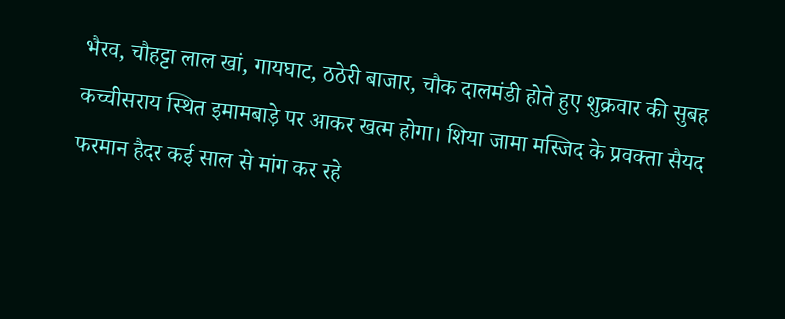भैरव, चौहट्टा लाल खां, गायघाट, ठठेरी बाजार, चौक दालमंडी होते हुए शुक्रवार की सुबह कच्चीसराय स्थित इमामबाड़े पर आकर खत्म होगा। शिया जामा मस्जिद के प्रवक्ता सैयद फरमान हैदर कई साल से मांग कर रहे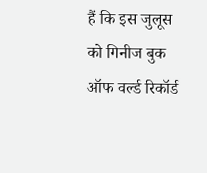हैं कि इस जुलूस को गिनीज बुक ऑफ वर्ल्ड रिकॉर्ड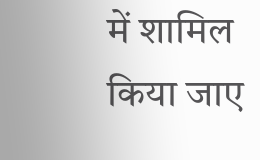में शामिल किया जाए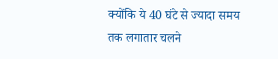क्योंकि ये 40 घंटे से ज्यादा समय तक लगातार चलने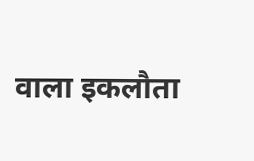वाला इकलौता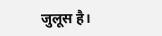जुलूस है।